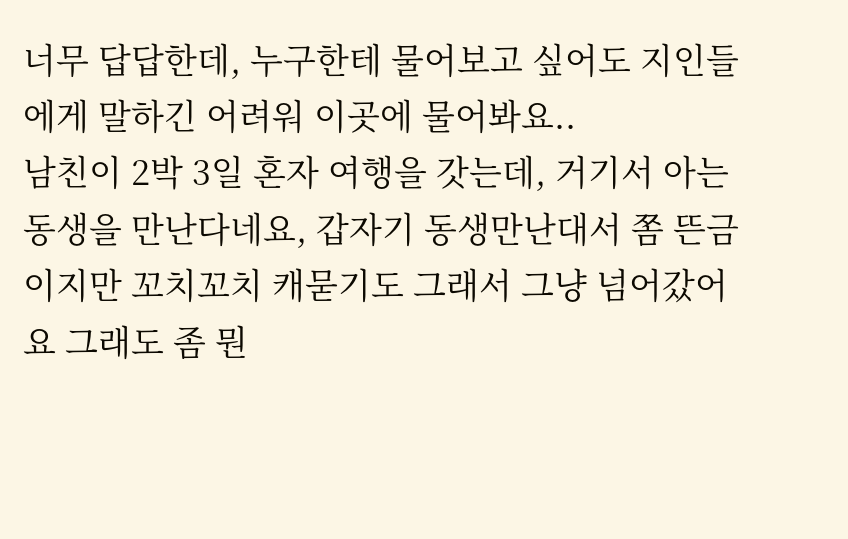너무 답답한데, 누구한테 물어보고 싶어도 지인들에게 말하긴 어려워 이곳에 물어봐요..
남친이 2박 3일 혼자 여행을 갓는데, 거기서 아는 동생을 만난다네요, 갑자기 동생만난대서 쫌 뜬금이지만 꼬치꼬치 캐묻기도 그래서 그냥 넘어갔어요 그래도 좀 뭔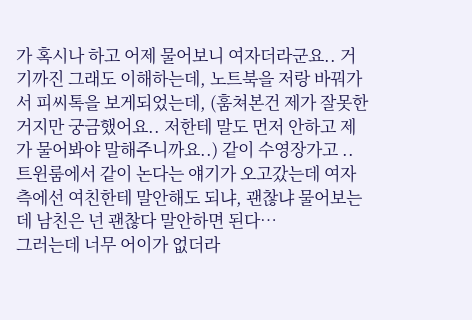가 혹시나 하고 어제 물어보니 여자더라군요.. 거기까진 그래도 이해하는데, 노트북을 저랑 바꿔가서 피씨톡을 보게되었는데, (훔쳐본건 제가 잘못한거지만 궁금했어요.. 저한테 말도 먼저 안하고 제가 물어봐야 말해주니까요..) 같이 수영장가고 .. 트윈룸에서 같이 논다는 얘기가 오고갔는데 여자측에선 여친한테 말안해도 되냐, 괜찮냐 물어보는데 남친은 넌 괜찮다 말안하면 된다…
그러는데 너무 어이가 없더라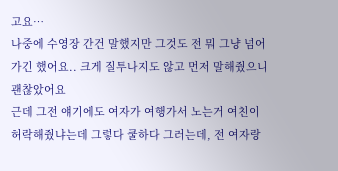고요…
나중에 수영장 간건 말했지만 그것도 전 뭐 그냥 넘어가긴 했어요.. 크게 질투나지도 않고 먼저 말해줬으니 괜찮았어요
근데 그전 얘기에도 여자가 여행가서 노는거 여친이 허락해줬냐는데 그렇다 쿨하다 그러는데, 전 여자랑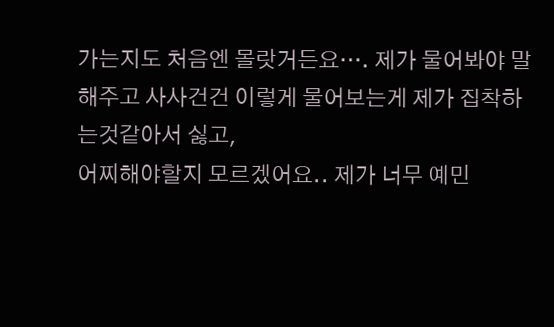가는지도 처음엔 몰랏거든요…. 제가 물어봐야 말해주고 사사건건 이렇게 물어보는게 제가 집착하는것같아서 싫고,
어찌해야할지 모르겠어요.. 제가 너무 예민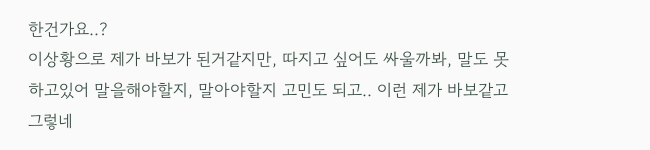한건가요..?
이상황으로 제가 바보가 된거같지만, 따지고 싶어도 싸울까봐, 말도 못하고있어 말을해야할지, 말아야할지 고민도 되고.. 이런 제가 바보같고 그렇네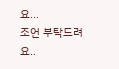요…
조언 부탁드려요..